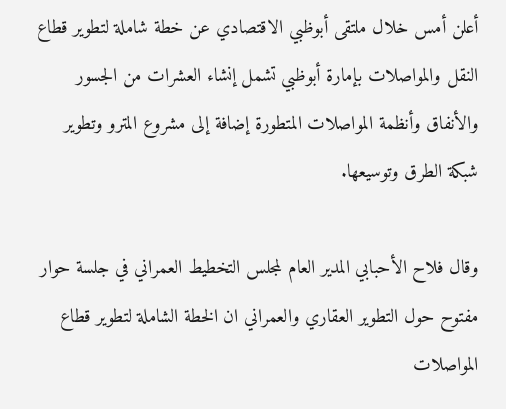أعلن أمس خلال ملتقى أبوظبي الاقتصادي عن خطة شاملة لتطوير قطاع النقل والمواصلات بإمارة أبوظبي تشمل إنشاء العشرات من الجسور والأنفاق وأنظمة المواصلات المتطورة إضافة إلى مشروع المترو وتطوير شبكة الطرق وتوسيعها.

وقال فلاح الأحبابي المدير العام لمجلس التخطيط العمراني في جلسة حوار مفتوح حول التطوير العقاري والعمراني ان الخطة الشاملة لتطوير قطاع المواصلات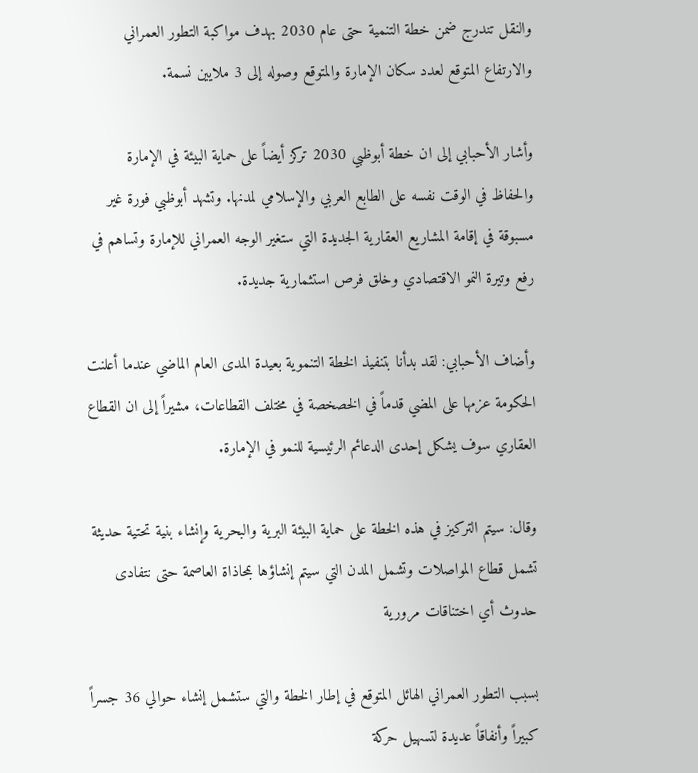والنقل تندرج ضمن خطة التنمية حتى عام 2030 بهدف مواكبة التطور العمراني والارتفاع المتوقع لعدد سكان الإمارة والمتوقع وصوله إلى 3 ملايين نسمة.

وأشار الأحبابي إلى ان خطة أبوظبي 2030 تركز أيضاً على حماية البيئة في الإمارة والحفاظ في الوقت نفسه على الطابع العربي والإسلامي لمدنها. وتشهد أبوظبي فورة غير مسبوقة في إقامة المشاريع العقارية الجديدة التي ستغير الوجه العمراني للإمارة وتساهم في رفع وتيرة النمو الاقتصادي وخلق فرص استثمارية جديدة.

وأضاف الأحبابي: لقد بدأنا بتنفيذ الخطة التنموية بعيدة المدى العام الماضي عندما أعلنت الحكومة عزمها على المضي قدماً في الخصخصة في مختلف القطاعات، مشيراً إلى ان القطاع العقاري سوف يشكل إحدى الدعائم الرئيسية للنمو في الإمارة.

وقال: سيتم التركيز في هذه الخطة على حماية البيئة البرية والبحرية وإنشاء بنية تحتية حديثة تشمل قطاع المواصلات وتشمل المدن التي سيتم إنشاؤها بمحاذاة العاصمة حتى نتفادى حدوث أي اختناقات مرورية

بسبب التطور العمراني الهائل المتوقع في إطار الخطة والتي ستشمل إنشاء حوالي 36 جسراً كبيراً وأنفاقاً عديدة لتسهيل حركة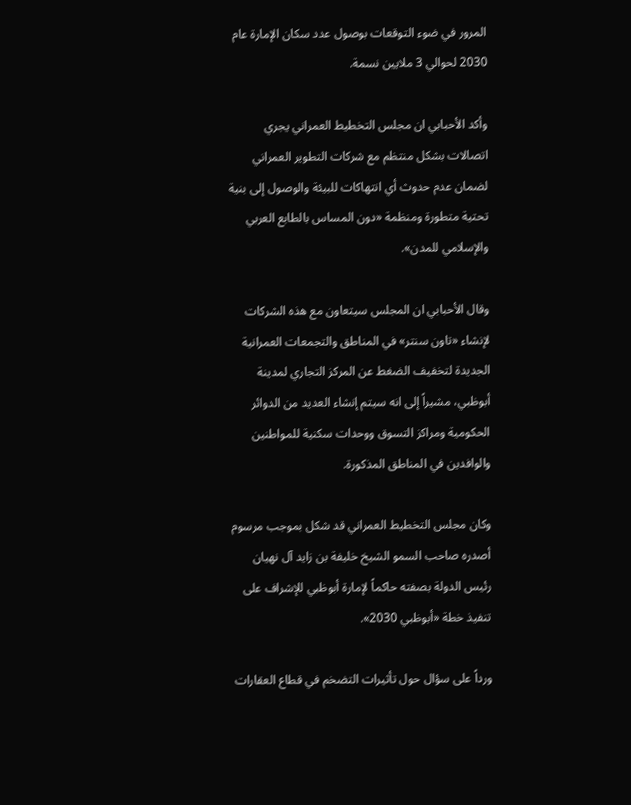المرور في ضوء التوقعات بوصول عدد سكان الإمارة عام 2030 لحوالي 3 ملايين نسمة.

وأكد الأحبابي ان مجلس التخطيط العمراني يجري اتصالات بشكل منتظم مع شركات التطوير العمراني لضمان عدم حدوث أي انتهاكات للبيئة والوصول إلى بنية تحتية متطورة ومنظمة «دون المساس بالطابع العربي والإسلامي للمدن».

وقال الأحبابي ان المجلس سيتعاون مع هذه الشركات لإنشاء «تاون سنتر» في المناطق والتجمعات العمرانية الجديدة لتخفيف الضغط عن المركز التجاري لمدينة أبوظبي، مشيراً إلى انه سيتم إنشاء العديد من الدوائر الحكومية ومراكز التسوق ووحدات سكنية للمواطنين والوافدين في المناطق المذكورة.

وكان مجلس التخطيط العمراني قد شكل بموجب مرسوم أصدره صاحب السمو الشيخ خليفة بن زايد آل نهيان رئيس الدولة بصفته حاكماً لإمارة أبوظبي للإشراف على تنفيذ خطة «أبوظبي 2030».

ورداً على سؤال حول تأثيرات التضخم في قطاع العقارات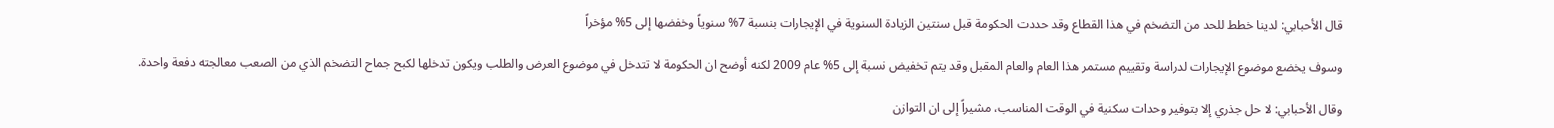قال الأحبابي: لدينا خطط للحد من التضخم في هذا القطاع وقد حددت الحكومة قبل سنتين الزيادة السنوية في الإيجارات بنسبة 7% سنوياً وخفضها إلى 5% مؤخراً

وسوف يخضع موضوع الإيجارات لدراسة وتقييم مستمر هذا العام والعام المقبل وقد يتم تخفيض نسبة إلى 5% عام 2009 لكنه أوضح ان الحكومة لا تتدخل في موضوع العرض والطلب ويكون تدخلها لكبح جماح التضخم الذي من الصعب معالجته دفعة واحدة.

وقال الأحبابي: لا حل جذري إلا بتوفير وحدات سكنية في الوقت المناسب، مشيراً إلى ان التوازن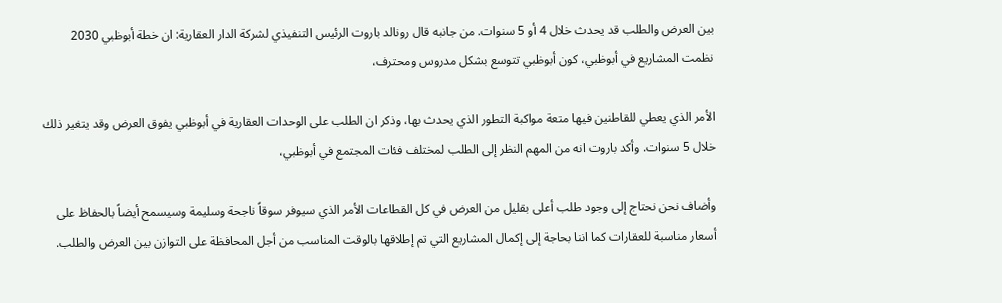بين العرض والطلب قد يحدث خلال 4 أو 5 سنوات. من جانبه قال رونالد باروت الرئيس التنفيذي لشركة الدار العقارية: ان خطة أبوظبي 2030 نظمت المشاريع في أبوظبي، كون أبوظبي تتوسع بشكل مدروس ومحترف،

الأمر الذي يعطي للقاطنين فيها متعة مواكبة التطور الذي يحدث بها، وذكر ان الطلب على الوحدات العقارية في أبوظبي يفوق العرض وقد يتغير ذلك خلال 5 سنوات. وأكد باروت انه من المهم النظر إلى الطلب لمختلف فئات المجتمع في أبوظبي،

وأضاف نحن نحتاج إلى وجود طلب أعلى بقليل من العرض في كل القطاعات الأمر الذي سيوفر سوقاً ناجحة وسليمة وسيسمح أيضاً بالحفاظ على أسعار مناسبة للعقارات كما اننا بحاجة إلى إكمال المشاريع التي تم إطلاقها بالوقت المناسب من أجل المحافظة على التوازن بين العرض والطلب.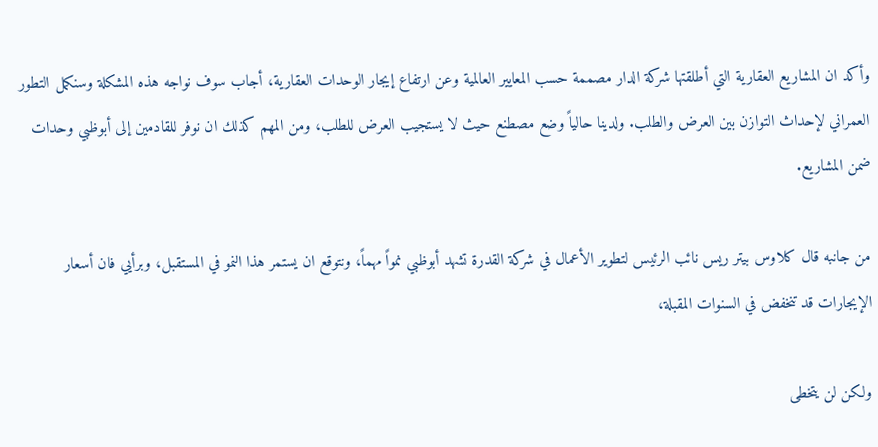وأكد ان المشاريع العقارية التي أطلقتها شركة الدار مصممة حسب المعايير العالمية وعن ارتفاع إيجار الوحدات العقارية، أجاب سوف نواجه هذه المشكلة وسنكمل التطور العمراني لإحداث التوازن بين العرض والطلب. ولدينا حالياً وضع مصطنع حيث لا يستجيب العرض للطلب، ومن المهم كذلك ان نوفر للقادمين إلى أبوظبي وحدات ضمن المشاريع.

من جانبه قال كلاوس بيتر ريس نائب الرئيس لتطوير الأعمال في شركة القدرة تشهد أبوظبي نمواً مهماً، ونتوقع ان يستمر هذا النمو في المستقبل، وبرأيي فان أسعار الإيجارات قد تنخفض في السنوات المقبلة،

ولكن لن يتخطى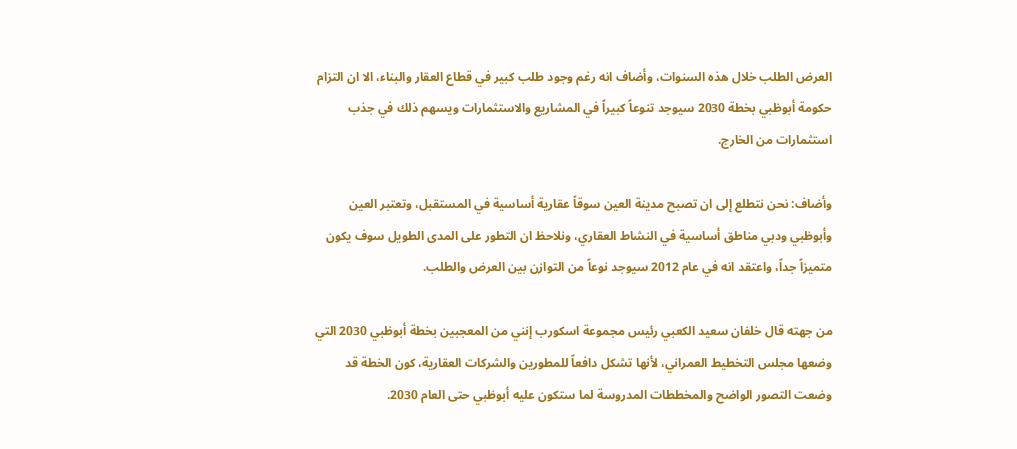العرض الطلب خلال هذه السنوات، وأضاف انه رغم وجود طلب كبير في قطاع العقار والبناء، الا ان التزام حكومة أبوظبي بخطة 2030 سيوجد تنوعاً كبيراً في المشاريع والاستثمارات ويسهم ذلك في جذب استثمارات من الخارج.

وأضاف: نحن نتطلع إلى ان تصبح مدينة العين سوقاً عقارية أساسية في المستقبل، وتعتبر العين وأبوظبي ودبي مناطق أساسية في النشاط العقاري، ونلاحظ ان التطور على المدى الطويل سوف يكون متميزاً جداً، واعتقد انه في عام 2012 سيوجد نوعاً من التوازن بين العرض والطلب.

من جهته قال خلفان سعيد الكعبي رئيس مجموعة اسكورب إنني من المعجبين بخطة أبوظبي 2030 التي وضعها مجلس التخطيط العمراني، لأنها تشكل دافعاً للمطورين والشركات العقارية، كون الخطة قد وضعت التصور الواضح والمخططات المدروسة لما ستكون عليه أبوظبي حتى العام 2030.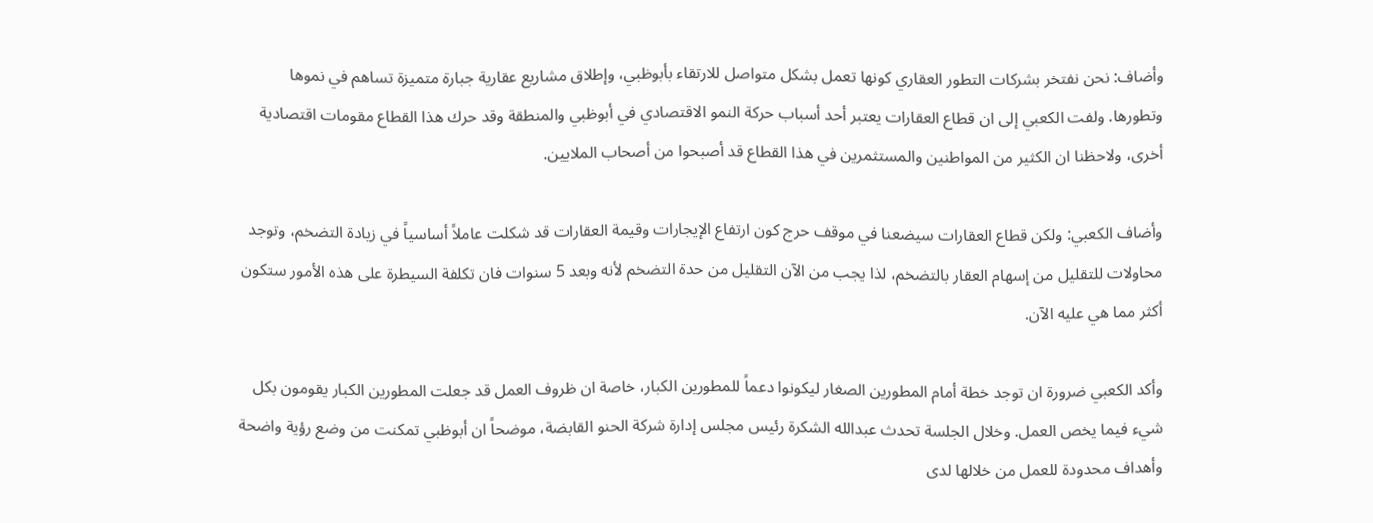وأضاف: نحن نفتخر بشركات التطور العقاري كونها تعمل بشكل متواصل للارتقاء بأبوظبي، وإطلاق مشاريع عقارية جبارة متميزة تساهم في نموها وتطورها. ولفت الكعبي إلى ان قطاع العقارات يعتبر أحد أسباب حركة النمو الاقتصادي في أبوظبي والمنطقة وقد حرك هذا القطاع مقومات اقتصادية أخرى، ولاحظنا ان الكثير من المواطنين والمستثمرين في هذا القطاع قد أصبحوا من أصحاب الملايين.

وأضاف الكعبي: ولكن قطاع العقارات سيضعنا في موقف حرج كون ارتفاع الإيجارات وقيمة العقارات قد شكلت عاملاً أساسياً في زيادة التضخم، وتوجد محاولات للتقليل من إسهام العقار بالتضخم، لذا يجب من الآن التقليل من حدة التضخم لأنه وبعد 5 سنوات فان تكلفة السيطرة على هذه الأمور ستكون أكثر مما هي عليه الآن.

وأكد الكعبي ضرورة ان توجد خطة أمام المطورين الصغار ليكونوا دعماً للمطورين الكبار، خاصة ان ظروف العمل قد جعلت المطورين الكبار يقومون بكل شيء فيما يخص العمل. وخلال الجلسة تحدث عبدالله الشكرة رئيس مجلس إدارة شركة الحنو القابضة، موضحاً ان أبوظبي تمكنت من وضع رؤية واضحة وأهداف محدودة للعمل من خلالها لدى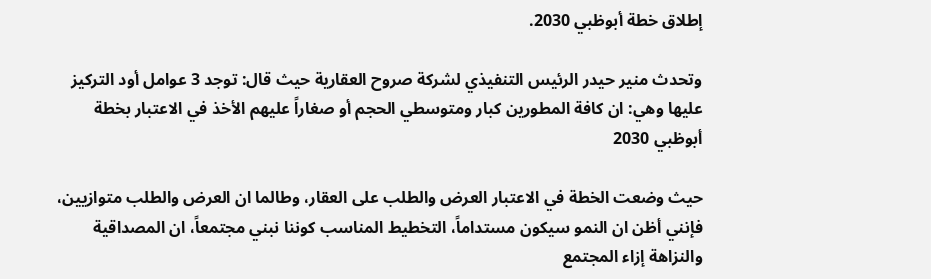إطلاق خطة أبوظبي 2030.

وتحدث منير حيدر الرئيس التنفيذي لشركة صروح العقارية حيث قال: توجد 3 عوامل أود التركيز عليها وهي: ان كافة المطورين كبار ومتوسطي الحجم أو صغاراً عليهم الأخذ في الاعتبار بخطة أبوظبي 2030

حيث وضعت الخطة في الاعتبار العرض والطلب على العقار، وطالما ان العرض والطلب متوازيين، فإنني أظن ان النمو سيكون مستداماً، التخطيط المناسب كوننا نبني مجتمعاً، ان المصداقية والنزاهة إزاء المجتمع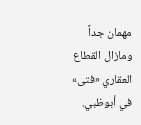مهمان جداً ومازال القطاع العقاري «فتى» في أبوظبي.